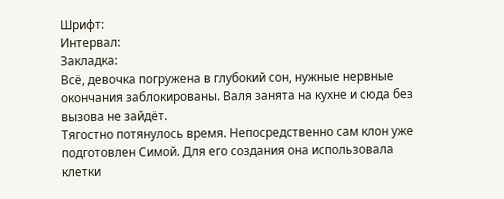Шрифт:
Интервал:
Закладка:
Всё, девочка погружена в глубокий сон, нужные нервные окончания заблокированы. Валя занята на кухне и сюда без вызова не зайдёт.
Тягостно потянулось время. Непосредственно сам клон уже подготовлен Симой. Для его создания она использовала клетки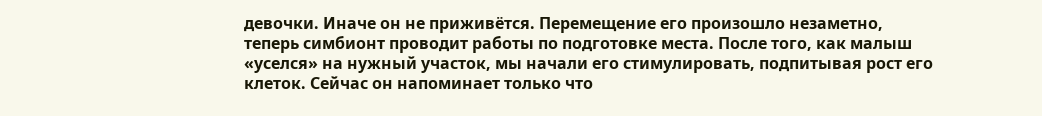девочки. Иначе он не приживётся. Перемещение его произошло незаметно, теперь симбионт проводит работы по подготовке места. После того, как малыш «уселся» на нужный участок, мы начали его стимулировать, подпитывая рост его клеток. Сейчас он напоминает только что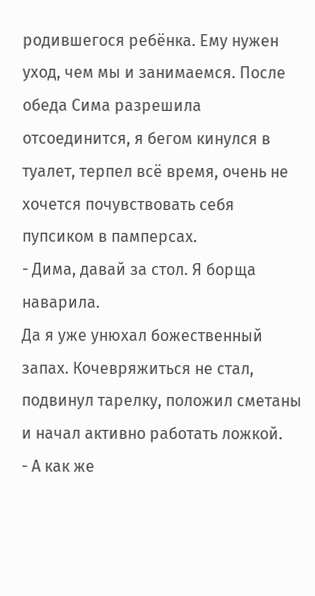родившегося ребёнка. Ему нужен уход, чем мы и занимаемся. После обеда Сима разрешила отсоединится, я бегом кинулся в туалет, терпел всё время, очень не хочется почувствовать себя пупсиком в памперсах.
- Дима, давай за стол. Я борща наварила.
Да я уже унюхал божественный запах. Кочевряжиться не стал, подвинул тарелку, положил сметаны и начал активно работать ложкой.
- А как же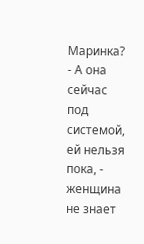Маринка?
- А она сейчас под системой, ей нельзя пока, - женщина не знает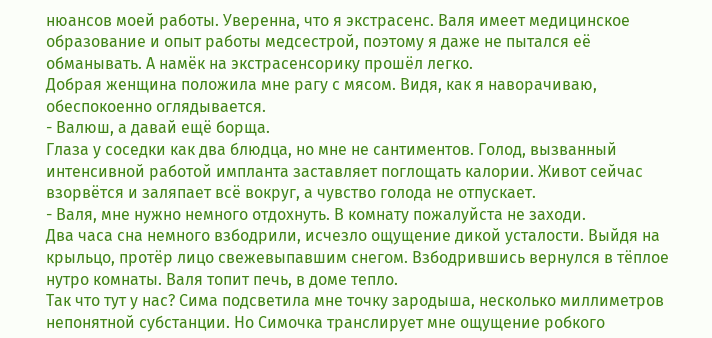нюансов моей работы. Уверенна, что я экстрасенс. Валя имеет медицинское образование и опыт работы медсестрой, поэтому я даже не пытался её обманывать. А намёк на экстрасенсорику прошёл легко.
Добрая женщина положила мне рагу с мясом. Видя, как я наворачиваю, обеспокоенно оглядывается.
- Валюш, а давай ещё борща.
Глаза у соседки как два блюдца, но мне не сантиментов. Голод, вызванный интенсивной работой импланта заставляет поглощать калории. Живот сейчас взорвётся и заляпает всё вокруг, а чувство голода не отпускает.
- Валя, мне нужно немного отдохнуть. В комнату пожалуйста не заходи.
Два часа сна немного взбодрили, исчезло ощущение дикой усталости. Выйдя на крыльцо, протёр лицо свежевыпавшим снегом. Взбодрившись вернулся в тёплое нутро комнаты. Валя топит печь, в доме тепло.
Так что тут у нас? Сима подсветила мне точку зародыша, несколько миллиметров непонятной субстанции. Но Симочка транслирует мне ощущение робкого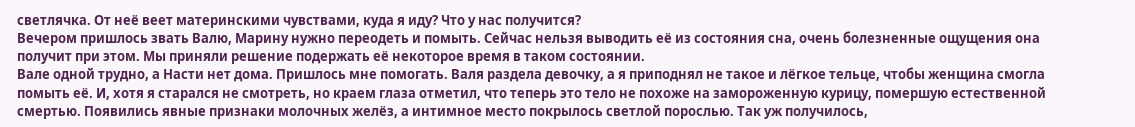светлячка. От неё веет материнскими чувствами, куда я иду? Что у нас получится?
Вечером пришлось звать Валю, Марину нужно переодеть и помыть. Сейчас нельзя выводить её из состояния сна, очень болезненные ощущения она получит при этом. Мы приняли решение подержать её некоторое время в таком состоянии.
Вале одной трудно, а Насти нет дома. Пришлось мне помогать. Валя раздела девочку, а я приподнял не такое и лёгкое тельце, чтобы женщина смогла помыть её. И, хотя я старался не смотреть, но краем глаза отметил, что теперь это тело не похоже на замороженную курицу, помершую естественной смертью. Появились явные признаки молочных желёз, а интимное место покрылось светлой порослью. Так уж получилось,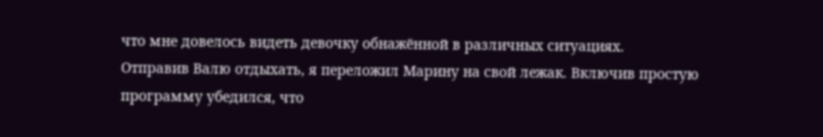что мне довелось видеть девочку обнажённой в различных ситуациях.
Отправив Валю отдыхать, я переложил Марину на свой лежак. Включив простую программу убедился, что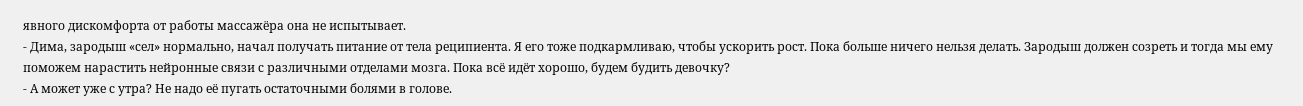явного дискомфорта от работы массажёра она не испытывает.
- Дима, зародыш «сел» нормально, начал получать питание от тела реципиента. Я его тоже подкармливаю, чтобы ускорить рост. Пока больше ничего нельзя делать. Зародыш должен созреть и тогда мы ему поможем нарастить нейронные связи с различными отделами мозга. Пока всё идёт хорошо, будем будить девочку?
- А может уже с утра? Не надо её пугать остаточными болями в голове.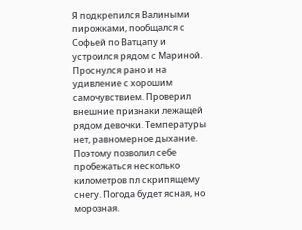Я подкрепился Валиными пирожками, пообщался с Софьей по Ватцапу и устроился рядом с Мариной.
Проснулся рано и на удивление с хорошим самочувствием. Проверил внешние признаки лежащей рядом девочки. Температуры нет, равномерное дыхание. Поэтому позволил себе пробежаться несколько километров пл скрипящему снегу. Погода будет ясная, но морозная.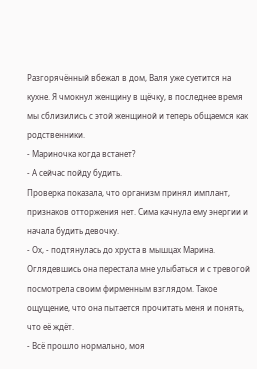Разгорячённый вбежал в дом, Валя уже суетится на кухне. Я чмокнул женщину в щёчку, в последнее время мы сблизились с этой женщиной и теперь общаемся как родственники.
- Мариночка когда встанет?
- А сейчас пойду будить.
Проверка показала, что организм принял имплант, признаков отторжения нет. Сима качнула ему энергии и начала будить девочку.
- Ох, - подтянулась до хруста в мышцах Марина.
Оглядевшись она перестала мне улыбаться и с тревогой посмотрела своим фирменным взглядом. Такое ощущение, что она пытается прочитать меня и понять, что её ждёт.
- Всё прошло нормально, моя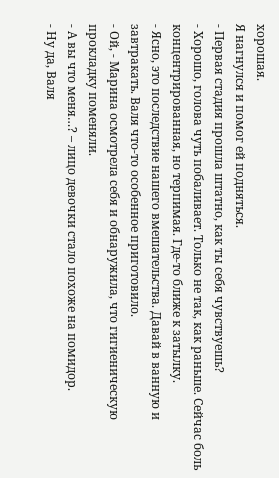хорошая.
Я нагнулся и помог ей подняться.
- Первая стадия прошла штатно, как ты себя чувствуешь?
- Хорошо, голова чуть побаливает. Только не так, как раньше. Сейчас боль концентрированная, но терпимая. Где-то ближе к затылку.
- Ясно, это последствие нашего вмешательства. Давай в ванную и завтракать. Валя что-то особенное приготовило.
- Ой, - Марина осмотрела себя и обнаружила, что гигиеническую прокладку поменяли.
- А вы что меня…? – лицо девочки стало похоже на помидор.
- Ну да, Валя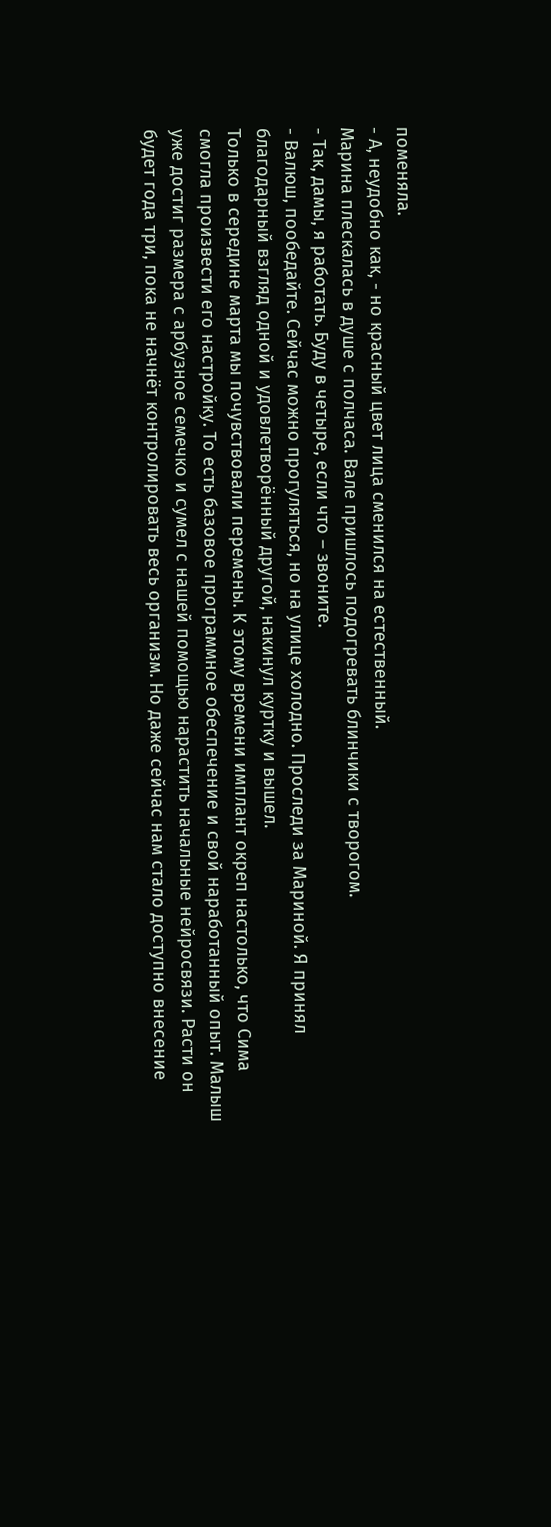поменяла.
- А, неудобно как, - но красный цвет лица сменился на естественный.
Марина плескалась в душе с полчаса. Вале пришлось подогревать блинчики с творогом.
- Так, дамы, я работать. Буду в четыре, если что – звоните.
- Валюш, пообедайте. Сейчас можно прогуляться, но на улице холодно. Проследи за Мариной. Я принял благодарный взгляд одной и удовлетворённый другой, накинул куртку и вышел.
Только в середине марта мы почувствовали перемены. К этому времени имплант окреп настолько, что Сима смогла произвести его настройку. То есть базовое программное обеспечение и свой наработанный опыт. Малыш уже достиг размера с арбузное семечко и сумел с нашей помощью нарастить начальные нейросвязи. Расти он будет года три, пока не начнёт контролировать весь организм. Но даже сейчас нам стало доступно внесение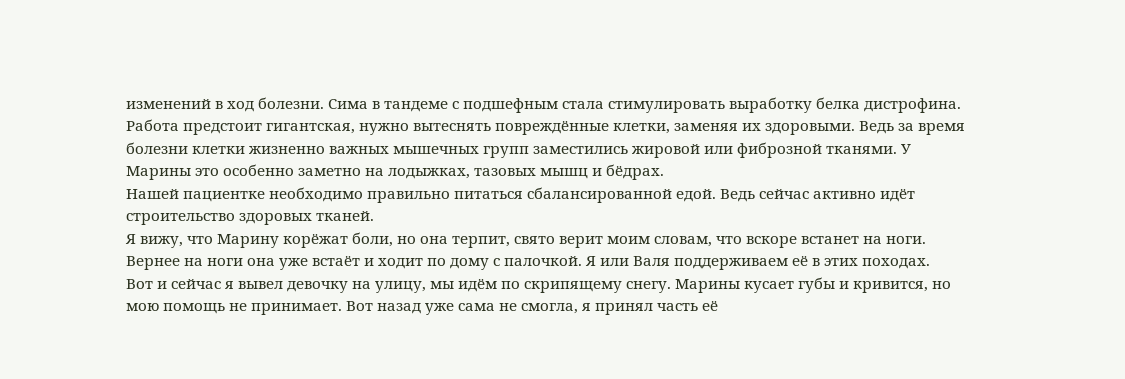изменений в ход болезни. Сима в тандеме с подшефным стала стимулировать выработку белка дистрофина. Работа предстоит гигантская, нужно вытеснять повреждённые клетки, заменяя их здоровыми. Ведь за время болезни клетки жизненно важных мышечных групп заместились жировой или фиброзной тканями. У Марины это особенно заметно на лодыжках, тазовых мышц и бёдрах.
Нашей пациентке необходимо правильно питаться сбалансированной едой. Ведь сейчас активно идёт строительство здоровых тканей.
Я вижу, что Марину корёжат боли, но она терпит, свято верит моим словам, что вскоре встанет на ноги. Вернее на ноги она уже встаёт и ходит по дому с палочкой. Я или Валя поддерживаем её в этих походах.
Вот и сейчас я вывел девочку на улицу, мы идём по скрипящему снегу. Марины кусает губы и кривится, но мою помощь не принимает. Вот назад уже сама не смогла, я принял часть её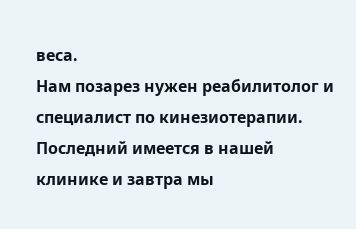веса.
Нам позарез нужен реабилитолог и специалист по кинезиотерапии. Последний имеется в нашей клинике и завтра мы